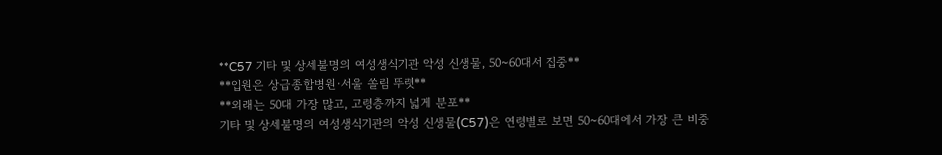**C57 기타 및 상세불명의 여성생식기관 악성 신생물, 50~60대서 집중**
**입원은 상급종합병원·서울 쏠림 뚜렷**
**외래는 50대 가장 많고, 고령층까지 넓게 분포**
기타 및 상세불명의 여성생식기관의 악성 신생물(C57)은 연령별로 보면 50~60대에서 가장 큰 비중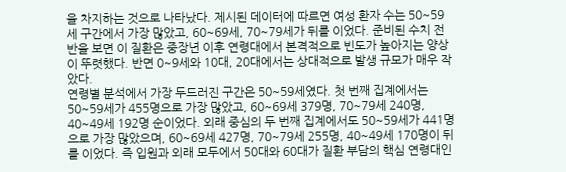을 차지하는 것으로 나타났다. 제시된 데이터에 따르면 여성 환자 수는 50~59세 구간에서 가장 많았고, 60~69세, 70~79세가 뒤를 이었다. 준비된 수치 전반을 보면 이 질환은 중장년 이후 연령대에서 본격적으로 빈도가 높아지는 양상이 뚜렷했다. 반면 0~9세와 10대, 20대에서는 상대적으로 발생 규모가 매우 작았다.
연령별 분석에서 가장 두드러진 구간은 50~59세였다. 첫 번째 집계에서는 50~59세가 455명으로 가장 많았고, 60~69세 379명, 70~79세 240명, 40~49세 192명 순이었다. 외래 중심의 두 번째 집계에서도 50~59세가 441명으로 가장 많았으며, 60~69세 427명, 70~79세 255명, 40~49세 170명이 뒤를 이었다. 즉 입원과 외래 모두에서 50대와 60대가 질환 부담의 핵심 연령대인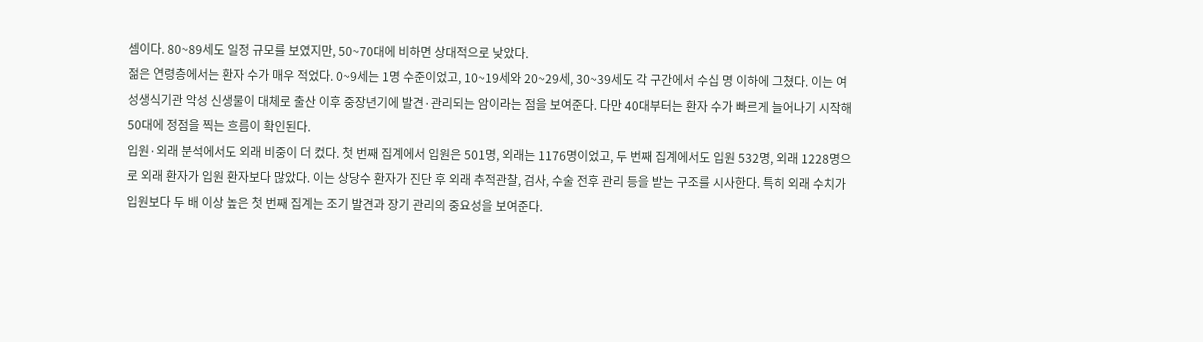셈이다. 80~89세도 일정 규모를 보였지만, 50~70대에 비하면 상대적으로 낮았다.
젊은 연령층에서는 환자 수가 매우 적었다. 0~9세는 1명 수준이었고, 10~19세와 20~29세, 30~39세도 각 구간에서 수십 명 이하에 그쳤다. 이는 여성생식기관 악성 신생물이 대체로 출산 이후 중장년기에 발견·관리되는 암이라는 점을 보여준다. 다만 40대부터는 환자 수가 빠르게 늘어나기 시작해 50대에 정점을 찍는 흐름이 확인된다.
입원·외래 분석에서도 외래 비중이 더 컸다. 첫 번째 집계에서 입원은 501명, 외래는 1176명이었고, 두 번째 집계에서도 입원 532명, 외래 1228명으로 외래 환자가 입원 환자보다 많았다. 이는 상당수 환자가 진단 후 외래 추적관찰, 검사, 수술 전후 관리 등을 받는 구조를 시사한다. 특히 외래 수치가 입원보다 두 배 이상 높은 첫 번째 집계는 조기 발견과 장기 관리의 중요성을 보여준다.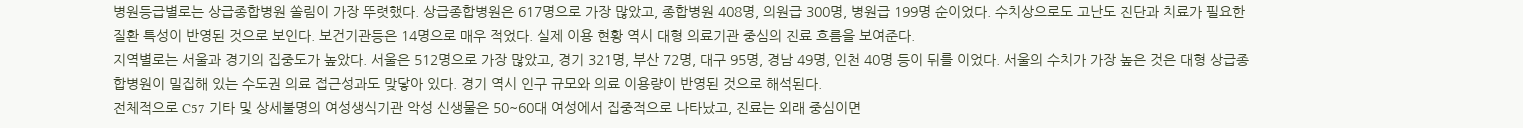병원등급별로는 상급종합병원 쏠림이 가장 뚜렷했다. 상급종합병원은 617명으로 가장 많았고, 종합병원 408명, 의원급 300명, 병원급 199명 순이었다. 수치상으로도 고난도 진단과 치료가 필요한 질환 특성이 반영된 것으로 보인다. 보건기관등은 14명으로 매우 적었다. 실제 이용 현황 역시 대형 의료기관 중심의 진료 흐름을 보여준다.
지역별로는 서울과 경기의 집중도가 높았다. 서울은 512명으로 가장 많았고, 경기 321명, 부산 72명, 대구 95명, 경남 49명, 인천 40명 등이 뒤를 이었다. 서울의 수치가 가장 높은 것은 대형 상급종합병원이 밀집해 있는 수도권 의료 접근성과도 맞닿아 있다. 경기 역시 인구 규모와 의료 이용량이 반영된 것으로 해석된다.
전체적으로 C57 기타 및 상세불명의 여성생식기관 악성 신생물은 50~60대 여성에서 집중적으로 나타났고, 진료는 외래 중심이면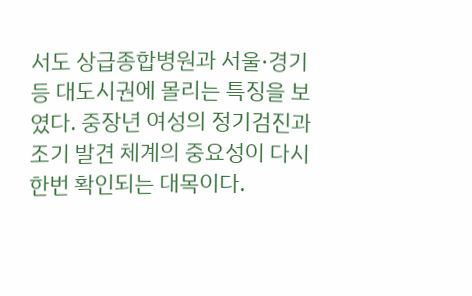서도 상급종합병원과 서울·경기 등 대도시권에 몰리는 특징을 보였다. 중장년 여성의 정기검진과 조기 발견 체계의 중요성이 다시 한번 확인되는 대목이다.